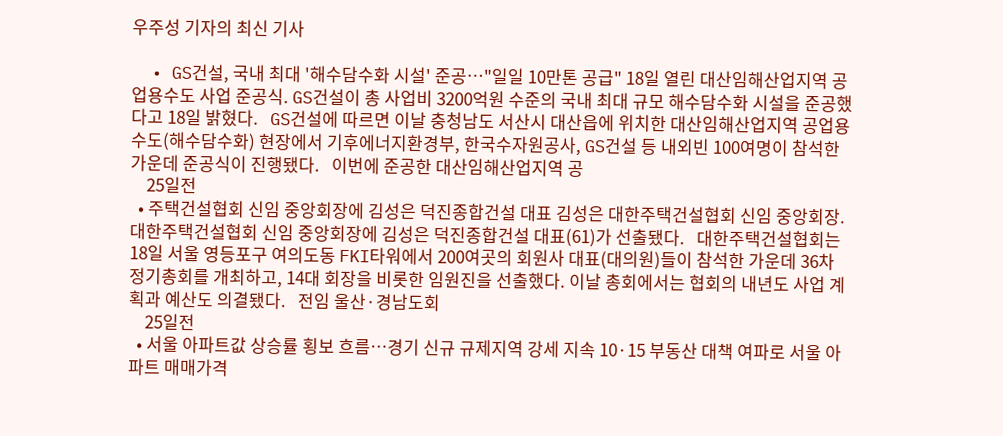우주성 기자의 최신 기사

  • GS건설, 국내 최대 '해수담수화 시설' 준공…"일일 10만톤 공급" 18일 열린 대산임해산업지역 공업용수도 사업 준공식. GS건설이 총 사업비 3200억원 수준의 국내 최대 규모 해수담수화 시설을 준공했다고 18일 밝혔다.   GS건설에 따르면 이날 충청남도 서산시 대산읍에 위치한 대산임해산업지역 공업용수도(해수담수화) 현장에서 기후에너지환경부, 한국수자원공사, GS건설 등 내외빈 100여명이 참석한 가운데 준공식이 진행됐다.   이번에 준공한 대산임해산업지역 공
    25일전
  • 주택건설협회 신임 중앙회장에 김성은 덕진종합건설 대표 김성은 대한주택건설협회 신임 중앙회장. 대한주택건설협회 신임 중앙회장에 김성은 덕진종합건설 대표(61)가 선출됐다.   대한주택건설협회는 18일 서울 영등포구 여의도동 FKI타워에서 200여곳의 회원사 대표(대의원)들이 참석한 가운데 36차 정기총회를 개최하고, 14대 회장을 비롯한 임원진을 선출했다. 이날 총회에서는 협회의 내년도 사업 계획과 예산도 의결됐다.   전임 울산·경남도회
    25일전
  • 서울 아파트값 상승률 횡보 흐름…경기 신규 규제지역 강세 지속 10·15 부동산 대책 여파로 서울 아파트 매매가격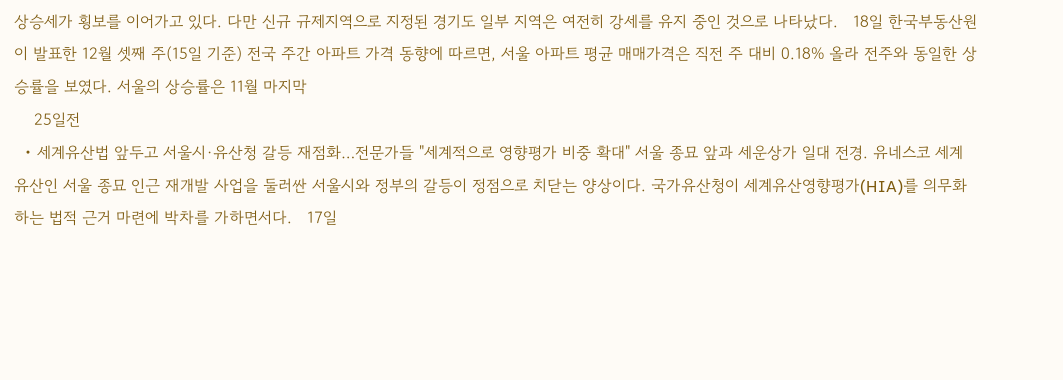상승세가 횡보를 이어가고 있다. 다만 신규 규제지역으로 지정된 경기도 일부 지역은 여전히 강세를 유지 중인 것으로 나타났다.   18일 한국부동산원이 발표한 12월 셋째 주(15일 기준) 전국 주간 아파트 가격 동향에 따르면, 서울 아파트 평균 매매가격은 직전 주 대비 0.18% 올라 전주와 동일한 상승률을 보였다. 서울의 상승률은 11월 마지막
    25일전
  • 세계유산법 앞두고 서울시·유산청 갈등 재점화…전문가들 "세계적으로 영향평가 비중 확대" 서울 종묘 앞과 세운상가 일대 전경. 유네스코 세계유산인 서울 종묘 인근 재개발 사업을 둘러싼 서울시와 정부의 갈등이 정점으로 치닫는 양상이다. 국가유산청이 세계유산영향평가(HIA)를 의무화하는 법적 근거 마련에 박차를 가하면서다.   17일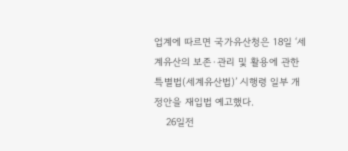업계에 따르면 국가유산청은 18일 ‘세계유산의 보존·관리 및 활용에 관한 특별법(세계유산법)’ 시행령 일부 개정안을 재입법 예고했다.
    26일전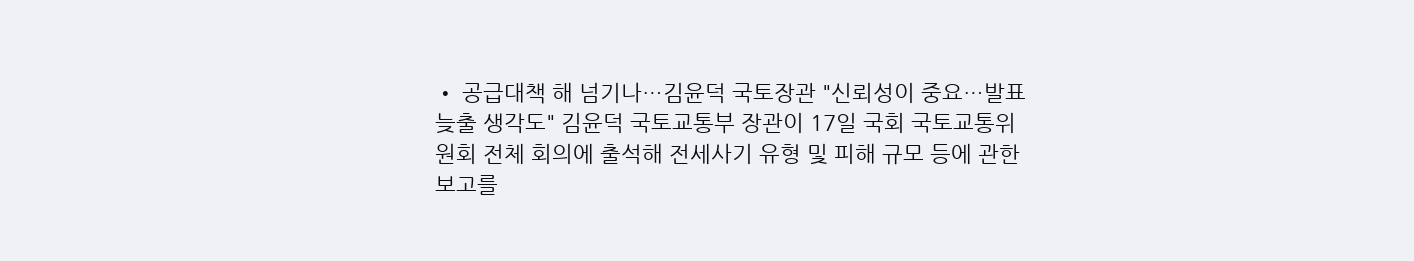• 공급대책 해 넘기나…김윤덕 국토장관 "신뢰성이 중요…발표 늦출 생각도" 김윤덕 국토교통부 장관이 17일 국회 국토교통위원회 전체 회의에 출석해 전세사기 유형 및 피해 규모 등에 관한 보고를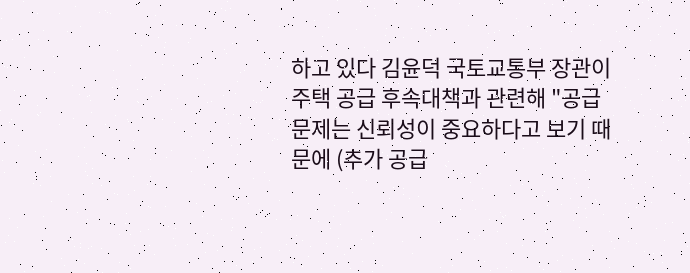하고 있다 김윤덕 국토교통부 장관이 주택 공급 후속대책과 관련해 "공급 문제는 신뢰성이 중요하다고 보기 때문에 (추가 공급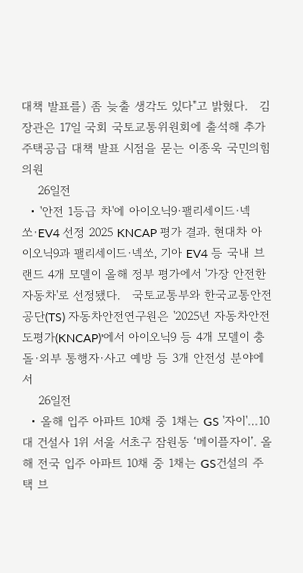대책 발표를) 좀 늦출 생각도 있다"고 밝혔다.   김 장관은 17일 국회 국토교통위원회에 출석해 추가 주택공급 대책 발표 시점을 묻는 이종욱 국민의힘 의원
    26일전
  • '안전 1등급 차'에 아이오닉9·팰리세이드·넥쏘·EV4 선정 2025 KNCAP 평가 결과. 현대차 아이오닉9과 팰리세이드·넥쏘, 기아 EV4 등 국내 브랜드 4개 모델이 올해 정부 평가에서 '가장 안전한 자동차'로 선정됐다.   국토교통부와 한국교통안전공단(TS) 자동차안전연구원은 '2025년 자동차안전도평가(KNCAP)'에서 아이오닉9 등 4개 모델이 충돌·외부 통행자·사고 예방 등 3개 안전성 분야에서
    26일전
  • 올해 입주 아파트 10채 중 1채는 GS '자이'…10대 건설사 1위 서울 서초구 잠원동 ‘메이플자이’. 올해 전국 입주 아파트 10채 중 1채는 GS건설의 주택 브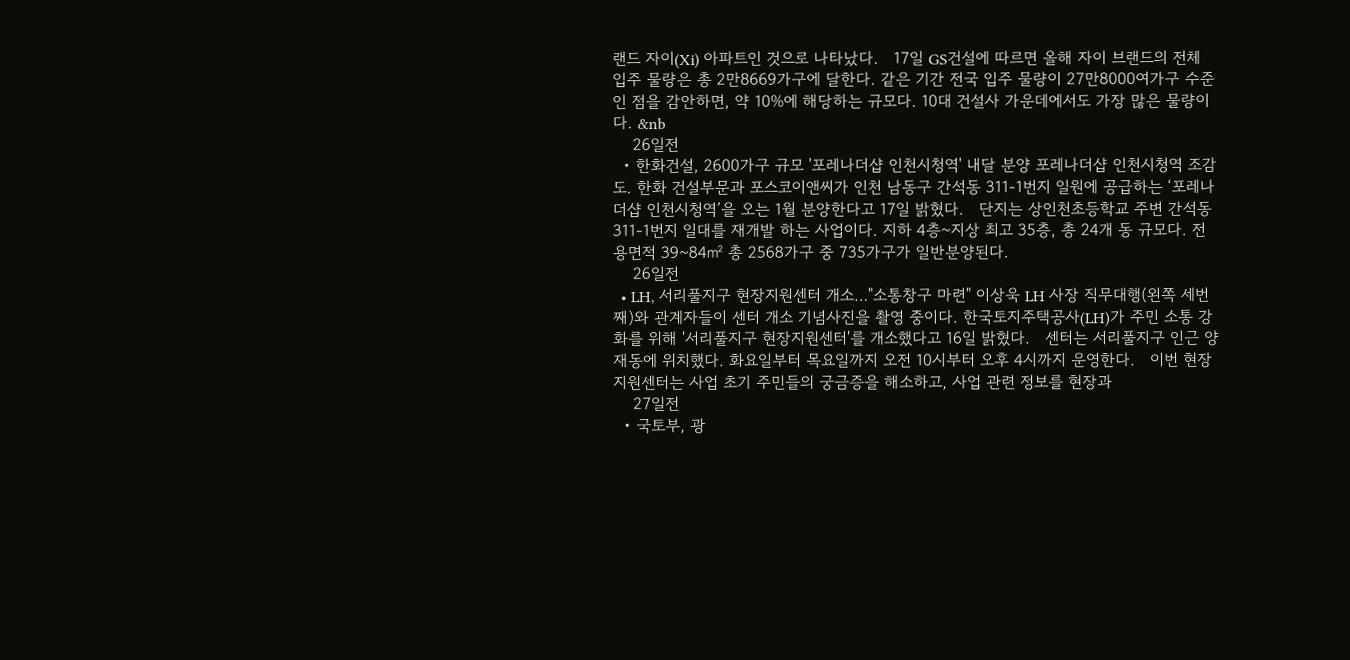랜드 자이(Xi) 아파트인 것으로 나타났다.   17일 GS건설에 따르면 올해 자이 브랜드의 전체 입주 물량은 총 2만8669가구에 달한다. 같은 기간 전국 입주 물량이 27만8000여가구 수준인 점을 감안하면, 약 10%에 해당하는 규모다. 10대 건설사 가운데에서도 가장 많은 물량이다. &nb
    26일전
  • 한화건설, 2600가구 규모 '포레나더샵 인천시청역' 내달 분양 포레나더샵 인천시청역 조감도. 한화 건설부문과 포스코이앤씨가 인천 남동구 간석동 311-1번지 일원에 공급하는 ‘포레나더샵 인천시청역’을 오는 1월 분양한다고 17일 밝혔다.   단지는 상인천초등학교 주변 간석동 311-1번지 일대를 재개발 하는 사업이다. 지하 4층~지상 최고 35층, 총 24개 동 규모다. 전용면적 39~84㎡ 총 2568가구 중 735가구가 일반분양된다.
    26일전
  • LH, 서리풀지구 현장지원센터 개소…"소통창구 마련" 이상욱 LH 사장 직무대행(왼쪽 세번째)와 관계자들이 센터 개소 기념사진을 촬영 중이다. 한국토지주택공사(LH)가 주민 소통 강화를 위해 '서리풀지구 현장지원센터'를 개소했다고 16일 밝혔다.   센터는 서리풀지구 인근 양재동에 위치했다. 화요일부터 목요일까지 오전 10시부터 오후 4시까지 운영한다.   이번 현장지원센터는 사업 초기 주민들의 궁금증을 해소하고, 사업 관련 정보를 현장과
    27일전
  • 국토부, 광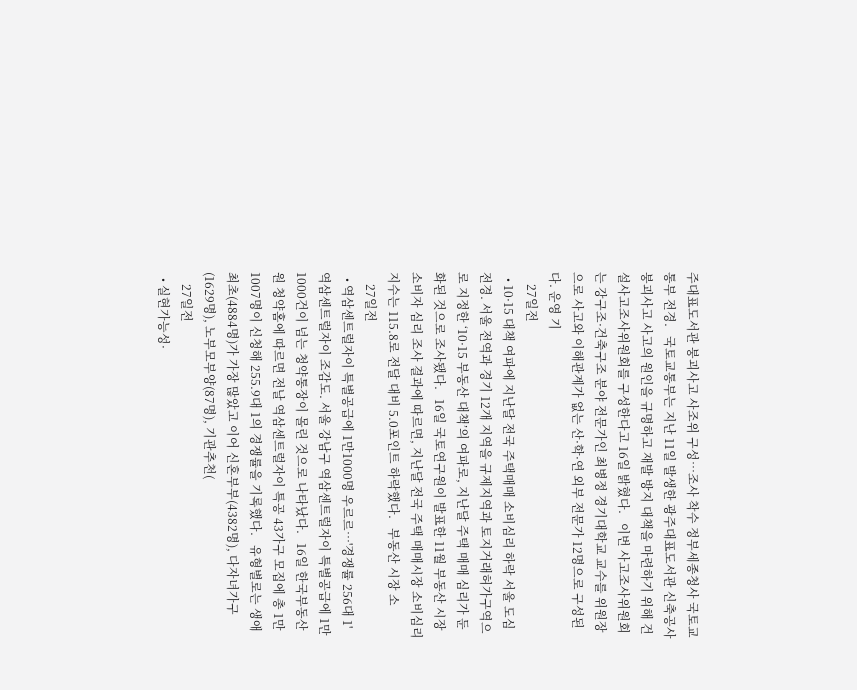주대표도서관 붕괴사고 사조위 구성…조사 착수 정부세종청사 국토교통부 전경.   국토교통부는 지난 11일 발생한 광주대표도서관 신축공사 붕괴사고 사고의 원인을 규명하고 재발 방지 대책을 마련하기 위해 건설사고조사위원회를 구성한다고 16일 밝혔다.   이번 사고조사위원회는 강구조·건축구조 분야 전문가인 최병정 경기대학교 교수를 위원장으로 사고와 이해관계가 없는 산·학·연 외부 전문가 12명으로 구성된다. 운영 기
    27일전
  • 10·15 대책 여파에 지난달 전국 주택매매 소비심리 하락 서울 도심 전경. 서울 전역과 경기 12개 지역을 규제지역과 토지거래허가구역으로 지정한 ‘10·15 부동산 대책’의 여파로, 지난달 주택 매매 심리가 둔화된 것으로 조사됐다.   16일 국토연구원이 발표한 11월 부동산 시장 소비자 심리 조사 결과에 따르면, 지난달 전국 주택 매매시장 소비심리지수는 115.8로 전달 대비 5.0포인트 하락했다.   부동산 시장 소
    27일전
  • 역삼센트럴자이 특별공급에 1만1000명 우르르…'경쟁률 256대 1' 역삼센트럴자이 조감도. 서울 강남구 역삼센트럴자이 특별공급에 1만1000건이 넘는 청약통장이 몰린 것으로 나타났다.   16일 한국부동산원 청약홈에 따르면 전날 역삼센트럴자이 특공 43가구 모집에 총 1만1007명이 신청해 255.9대 1의 경쟁률을 기록했다.   유형별로는 생애최초(4884명)가 가장 많았고 이어 신혼부부(4382명), 다자녀가구(1629명), 노부모부양(87명), 기관추천(
    27일전
  • 실현가능성·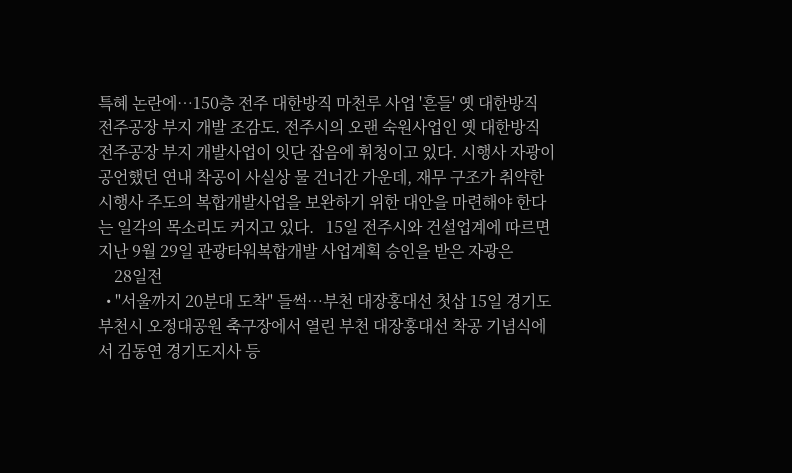특혜 논란에…150층 전주 대한방직 마천루 사업 '흔들' 옛 대한방직 전주공장 부지 개발 조감도. 전주시의 오랜 숙원사업인 옛 대한방직 전주공장 부지 개발사업이 잇단 잡음에 휘청이고 있다. 시행사 자광이 공언했던 연내 착공이 사실상 물 건너간 가운데, 재무 구조가 취약한 시행사 주도의 복합개발사업을 보완하기 위한 대안을 마련해야 한다는 일각의 목소리도 커지고 있다.   15일 전주시와 건설업계에 따르면 지난 9월 29일 관광타워복합개발 사업계획 승인을 받은 자광은
    28일전
  • "서울까지 20분대 도착" 들썩…부천 대장홍대선 첫삽 15일 경기도 부천시 오정대공원 축구장에서 열린 부천 대장홍대선 착공 기념식에서 김동연 경기도지사 등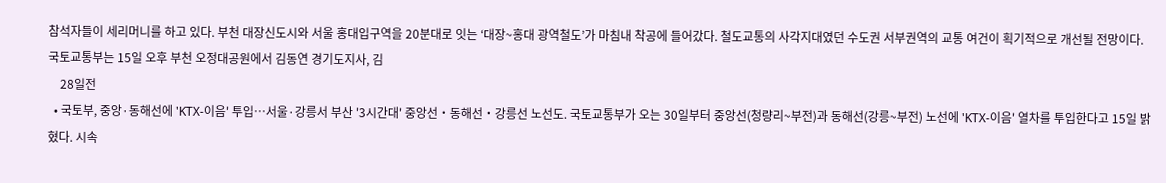참석자들이 세리머니를 하고 있다. 부천 대장신도시와 서울 홍대입구역을 20분대로 잇는 ‘대장~홍대 광역철도’가 마침내 착공에 들어갔다. 철도교통의 사각지대였던 수도권 서부권역의 교통 여건이 획기적으로 개선될 전망이다.   국토교통부는 15일 오후 부천 오정대공원에서 김동연 경기도지사, 김
    28일전
  • 국토부, 중앙·동해선에 'KTX-이음' 투입…서울·강릉서 부산 '3시간대' 중앙선‧동해선‧강릉선 노선도. 국토교통부가 오는 30일부터 중앙선(청량리~부전)과 동해선(강릉~부전) 노선에 'KTX-이음' 열차를 투입한다고 15일 밝혔다. 시속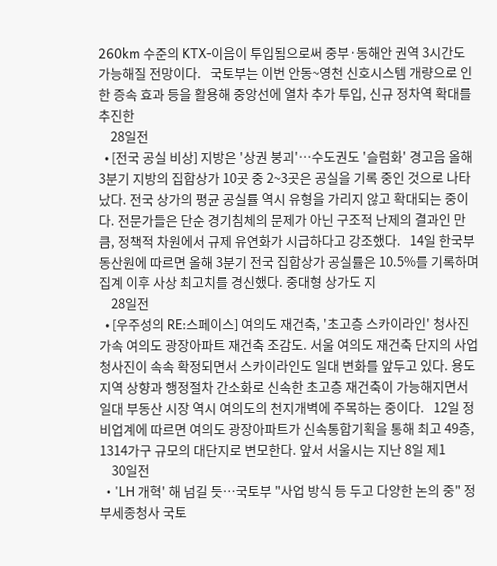260km 수준의 KTX-이음이 투입됨으로써 중부·동해안 권역 3시간도 가능해질 전망이다.   국토부는 이번 안동~영천 신호시스템 개량으로 인한 증속 효과 등을 활용해 중앙선에 열차 추가 투입, 신규 정차역 확대를 추진한
    28일전
  • [전국 공실 비상] 지방은 '상권 붕괴'…수도권도 '슬럼화' 경고음 올해 3분기 지방의 집합상가 10곳 중 2~3곳은 공실을 기록 중인 것으로 나타났다. 전국 상가의 평균 공실률 역시 유형을 가리지 않고 확대되는 중이다. 전문가들은 단순 경기침체의 문제가 아닌 구조적 난제의 결과인 만큼, 정책적 차원에서 규제 유연화가 시급하다고 강조했다.   14일 한국부동산원에 따르면 올해 3분기 전국 집합상가 공실률은 10.5%를 기록하며 집계 이후 사상 최고치를 경신했다. 중대형 상가도 지
    28일전
  • [우주성의 RE:스페이스] 여의도 재건축, '초고층 스카이라인' 청사진 가속 여의도 광장아파트 재건축 조감도. 서울 여의도 재건축 단지의 사업 청사진이 속속 확정되면서 스카이라인도 일대 변화를 앞두고 있다. 용도지역 상향과 행정절차 간소화로 신속한 초고층 재건축이 가능해지면서 일대 부동산 시장 역시 여의도의 천지개벽에 주목하는 중이다.   12일 정비업계에 따르면 여의도 광장아파트가 신속통합기획을 통해 최고 49층, 1314가구 규모의 대단지로 변모한다. 앞서 서울시는 지난 8일 제1
    30일전
  • 'LH 개혁' 해 넘길 듯…국토부 "사업 방식 등 두고 다양한 논의 중" 정부세종청사 국토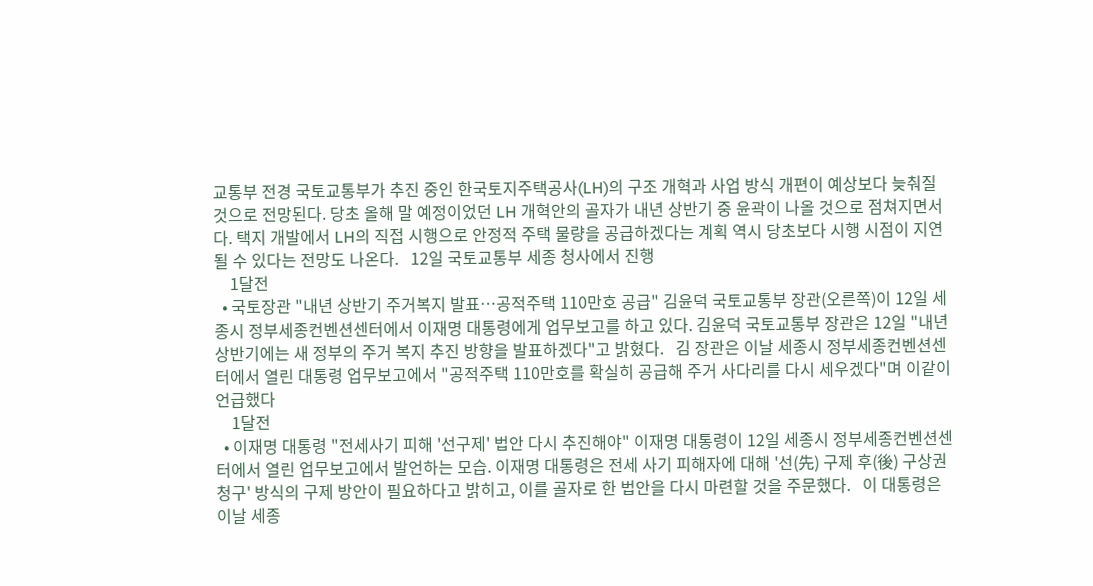교통부 전경 국토교통부가 추진 중인 한국토지주택공사(LH)의 구조 개혁과 사업 방식 개편이 예상보다 늦춰질 것으로 전망된다. 당초 올해 말 예정이었던 LH 개혁안의 골자가 내년 상반기 중 윤곽이 나올 것으로 점쳐지면서다. 택지 개발에서 LH의 직접 시행으로 안정적 주택 물량을 공급하겠다는 계획 역시 당초보다 시행 시점이 지연될 수 있다는 전망도 나온다.   12일 국토교통부 세종 청사에서 진행
    1달전
  • 국토장관 "내년 상반기 주거복지 발표…공적주택 110만호 공급" 김윤덕 국토교통부 장관(오른쪽)이 12일 세종시 정부세종컨벤션센터에서 이재명 대통령에게 업무보고를 하고 있다. 김윤덕 국토교통부 장관은 12일 "내년 상반기에는 새 정부의 주거 복지 추진 방향을 발표하겠다"고 밝혔다.   김 장관은 이날 세종시 정부세종컨벤션센터에서 열린 대통령 업무보고에서 "공적주택 110만호를 확실히 공급해 주거 사다리를 다시 세우겠다"며 이같이 언급했다
    1달전
  • 이재명 대통령 "전세사기 피해 '선구제' 법안 다시 추진해야" 이재명 대통령이 12일 세종시 정부세종컨벤션센터에서 열린 업무보고에서 발언하는 모습. 이재명 대통령은 전세 사기 피해자에 대해 '선(先) 구제 후(後) 구상권 청구' 방식의 구제 방안이 필요하다고 밝히고, 이를 골자로 한 법안을 다시 마련할 것을 주문했다.   이 대통령은 이날 세종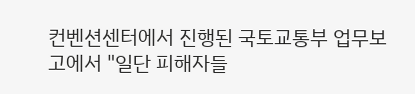컨벤션센터에서 진행된 국토교통부 업무보고에서 "일단 피해자들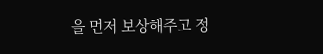을 먼저 보상해주고 정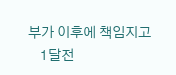부가 이후에 책임지고
    1달전